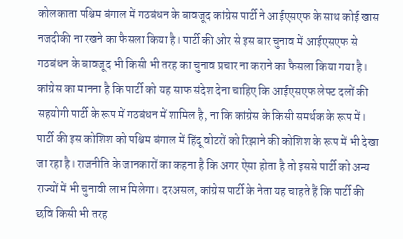कोलकाता पश्चिम बंगाल में गठबंधन के बावजूद कांग्रेस पार्टी ने आईएसएफ के साथ कोई खास नजदीकी ना रखने का फैसला किया है। पार्टी की ओर से इस बार चुनाव में आईएसएफ से गठबंधन के बावजूद भी किसी भी तरह का चुनाव प्रचार ना कराने का फैसला किया गया है। कांग्रेस का मानना है कि पार्टी को यह साफ संदेश देना चाहिए कि आईएसएफ लेफ्ट दलों की सहयोगी पार्टी के रूप में गठबंधन में शामिल है, ना कि कांग्रेस के किसी समर्थक के रूप में। पार्टी की इस कोशिश को पश्चिम बंगाल में हिंदू वोटरों को रिझाने की कोशिश के रूप में भी देखा जा रहा है। राजनीति के जानकारों का कहना है कि अगर ऐसा होता है तो इससे पार्टी को अन्य राज्यों में भी चुनावी लाभ मिलेगा। दरअसल, कांग्रेस पार्टी के नेता यह चाहते हैं कि पार्टी की छवि किसी भी तरह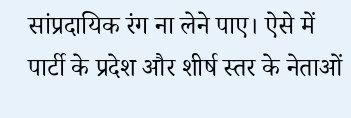सांप्रदायिक रंग ना लेने पाए। ऐसे में पार्टी के प्रदेश और शीर्ष स्तर के नेताओं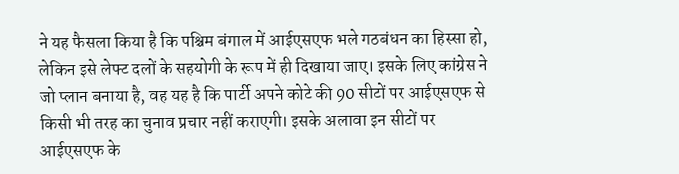ने यह फैसला किया है कि पश्चिम बंगाल में आईएसएफ भले गठबंधन का हिस्सा हो, लेकिन इसे लेफ्ट दलों के सहयोगी के रूप में ही दिखाया जाए। इसके लिए कांग्रेस ने जो प्लान बनाया है, वह यह है कि पार्टी अपने कोटे की 90 सीटों पर आईएसएफ से किसी भी तरह का चुनाव प्रचार नहीं कराएगी। इसके अलावा इन सीटों पर आईएसएफ के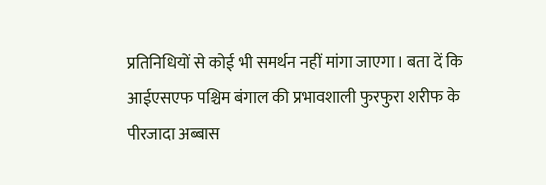प्रतिनिधियों से कोई भी समर्थन नहीं मांगा जाएगा। बता दें कि आईएसएफ पश्चिम बंगाल की प्रभावशाली फुरफुरा शरीफ के पीरजादा अब्बास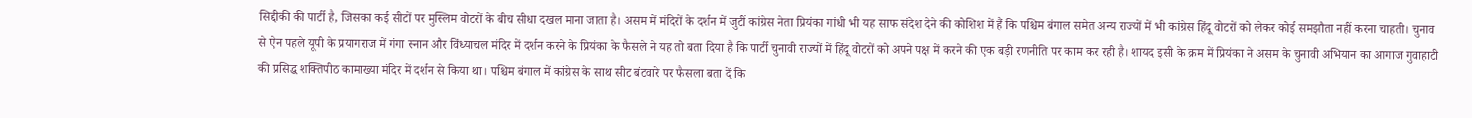सिद्दीकी की पार्टी है, जिसका कई सीटों पर मुस्लिम वोटरों के बीच सीधा दखल माना जाता है। असम में मंदिरों के दर्शन में जुटीं कांग्रेस नेता प्रियंका गांधी भी यह साफ संदेश देने की कोशिश में हैं कि पश्चिम बंगाल समेत अन्य राज्यों में भी कांग्रेस हिंदू वोटरों को लेकर कोई समझौता नहीं करना चाहती। चुनाव से ऐन पहले यूपी के प्रयागराज में गंगा स्नान और विंध्याचल मंदिर में दर्शन करने के प्रियंका के फैसले ने यह तो बता दिया है कि पार्टी चुनावी राज्यों में हिंदू वोटरों को अपने पक्ष में करने की एक बड़ी रणनीति पर काम कर रही है। शायद इसी के क्रम में प्रियंका ने असम के चुनावी अभियान का आगाज गुवाहाटी की प्रसिद्ध शक्तिपीठ कामाख्या मंदिर में दर्शन से किया था। पश्चिम बंगाल में कांग्रेस के साथ सीट बंटवारे पर फैसला बता दें कि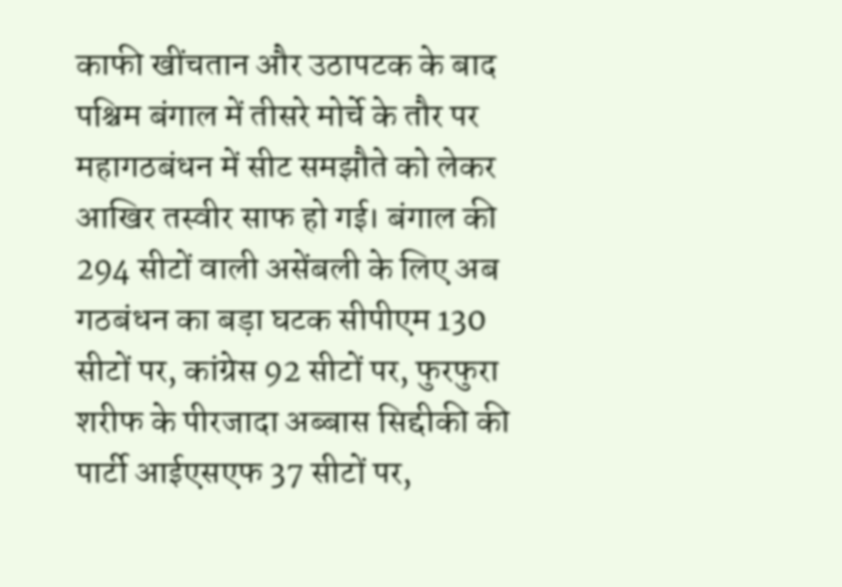काफी खींचतान और उठापटक के बाद पश्चिम बंगाल में तीसरे मोर्चे के तौर पर महागठबंधन में सीट समझौते को लेकर आखिर तस्वीर साफ हो गई। बंगाल की 294 सीटों वाली असेंबली के लिए अब गठबंधन का बड़ा घटक सीपीएम 130 सीटों पर, कांग्रेस 92 सीटों पर, फुरफुरा शरीफ के पीरजादा अब्बास सिद्दीकी की पार्टी आईएसएफ 37 सीटों पर,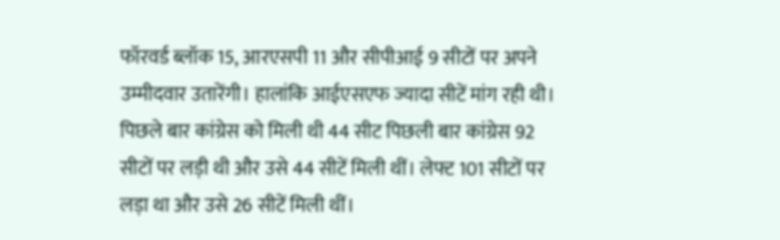फॉरवर्ड ब्लॉक 15, आरएसपी 11 और सीपीआई 9 सीटों पर अपने उम्मीदवार उतारेंगी। हालांकि आईएसएफ ज्यादा सीटें मांग रही थी। पिछले बार कांग्रेस को मिली थी 44 सीट पिछली बार कांग्रेस 92 सीटों पर लड़ी थी और उसे 44 सीटें मिली थीं। लेफ्ट 101 सीटों पर लड़ा था और उसे 26 सीटें मिली थीं।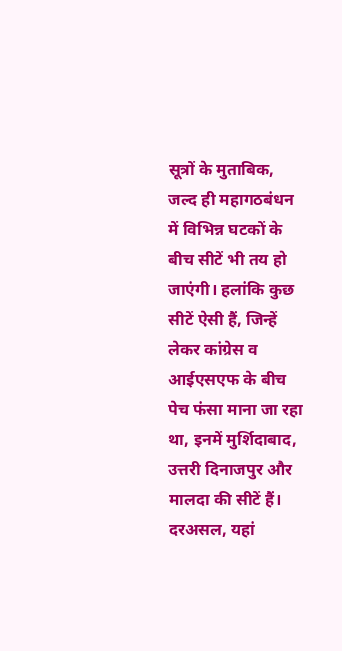सूत्रों के मुताबिक, जल्द ही महागठबंधन में विभिन्न घटकों के बीच सीटें भी तय हो जाएंगी। हलांकि कुछ सीटें ऐसी हैं, जिन्हें लेकर कांग्रेस व आईएसएफ के बीच पेच फंसा माना जा रहा था, इनमें मुर्शिदाबाद, उत्तरी दिनाजपुर और मालदा की सीटें हैं। दरअसल, यहां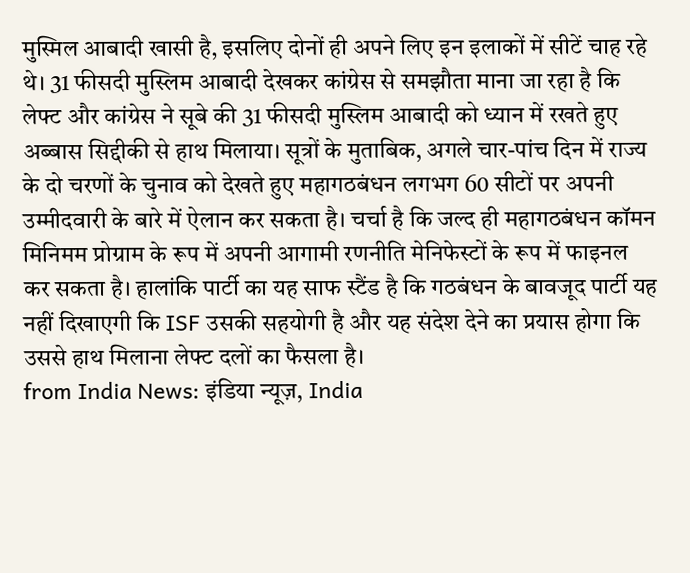मुस्मिल आबादी खासी है, इसलिए दोनों ही अपने लिए इन इलाकों में सीटें चाह रहे थे। 31 फीसदी मुस्लिम आबादी देखकर कांग्रेस से समझौता माना जा रहा है कि लेफ्ट और कांग्रेस ने सूबे की 31 फीसदी मुस्लिम आबादी को ध्यान में रखते हुए अब्बास सिद्दीकी से हाथ मिलाया। सूत्रों के मुताबिक, अगले चार-पांच दिन में राज्य के दो चरणों के चुनाव को देखते हुए महागठबंधन लगभग 60 सीटों पर अपनी उम्मीदवारी के बारे में ऐलान कर सकता है। चर्चा है कि जल्द ही महागठबंधन कॉमन मिनिमम प्रोग्राम के रूप में अपनी आगामी रणनीति मेनिफेस्टों के रूप में फाइनल कर सकता है। हालांकि पार्टी का यह साफ स्टैंड है कि गठबंधन के बावजूद पार्टी यह नहीं दिखाएगी कि ISF उसकी सहयोगी है और यह संदेश देने का प्रयास होगा कि उससे हाथ मिलाना लेफ्ट दलों का फैसला है।
from India News: इंडिया न्यूज़, India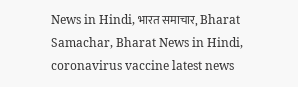News in Hindi, भारत समाचार, Bharat Samachar, Bharat News in Hindi, coronavirus vaccine latest news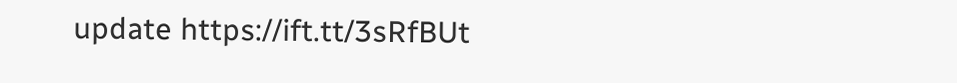update https://ift.tt/3sRfBUt